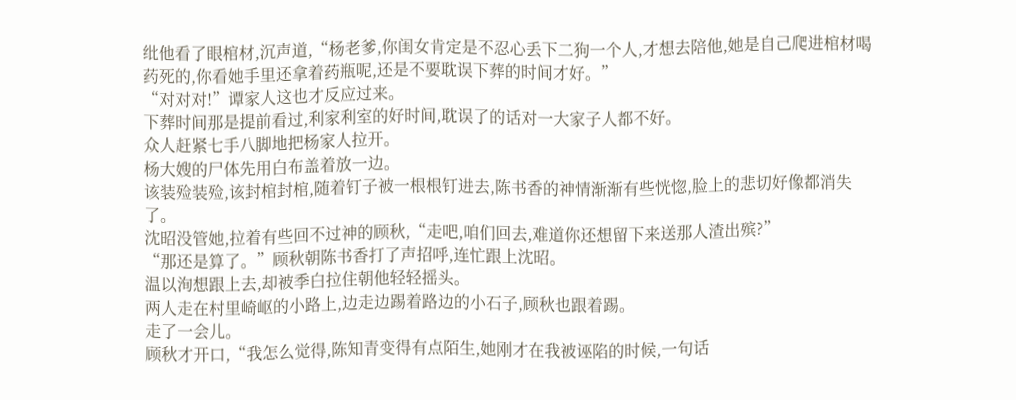纰他看了眼棺材,沉声道,“杨老爹,你闺女肯定是不忍心丢下二狗一个人,才想去陪他,她是自己爬进棺材喝药死的,你看她手里还拿着药瓶呢,还是不要耽误下葬的时间才好。”
“对对对!”谭家人这也才反应过来。
下葬时间那是提前看过,利家利室的好时间,耽误了的话对一大家子人都不好。
众人赶紧七手八脚地把杨家人拉开。
杨大嫂的尸体先用白布盖着放一边。
该装殓装殓,该封棺封棺,随着钉子被一根根钉进去,陈书香的神情渐渐有些恍惚,脸上的悲切好像都消失了。
沈昭没管她,拉着有些回不过神的顾秋,“走吧,咱们回去,难道你还想留下来送那人渣出殡?”
“那还是算了。”顾秋朝陈书香打了声招呼,连忙跟上沈昭。
温以洵想跟上去,却被季白拉住朝他轻轻摇头。
两人走在村里崎岖的小路上,边走边踢着路边的小石子,顾秋也跟着踢。
走了一会儿。
顾秋才开口,“我怎么觉得,陈知青变得有点陌生,她刚才在我被诬陷的时候,一句话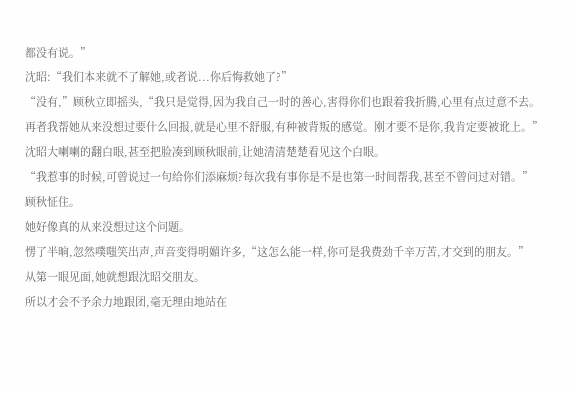都没有说。”
沈昭:“我们本来就不了解她,或者说...你后悔救她了?”
“没有,”顾秋立即摇头,“我只是觉得,因为我自己一时的善心,害得你们也跟着我折腾,心里有点过意不去。
再者我帮她从来没想过要什么回报,就是心里不舒服,有种被背叛的感觉。刚才要不是你,我肯定要被讹上。”
沈昭大喇喇的翻白眼,甚至把脸凑到顾秋眼前,让她清清楚楚看见这个白眼。
“我惹事的时候,可曾说过一句给你们添麻烦?每次我有事你是不是也第一时间帮我,甚至不曾问过对错。”
顾秋怔住。
她好像真的从来没想过这个问题。
愣了半晌,忽然噗嗤笑出声,声音变得明媚许多,“这怎么能一样,你可是我费劲千辛万苦,才交到的朋友。”
从第一眼见面,她就想跟沈昭交朋友。
所以才会不予余力地跟团,毫无理由地站在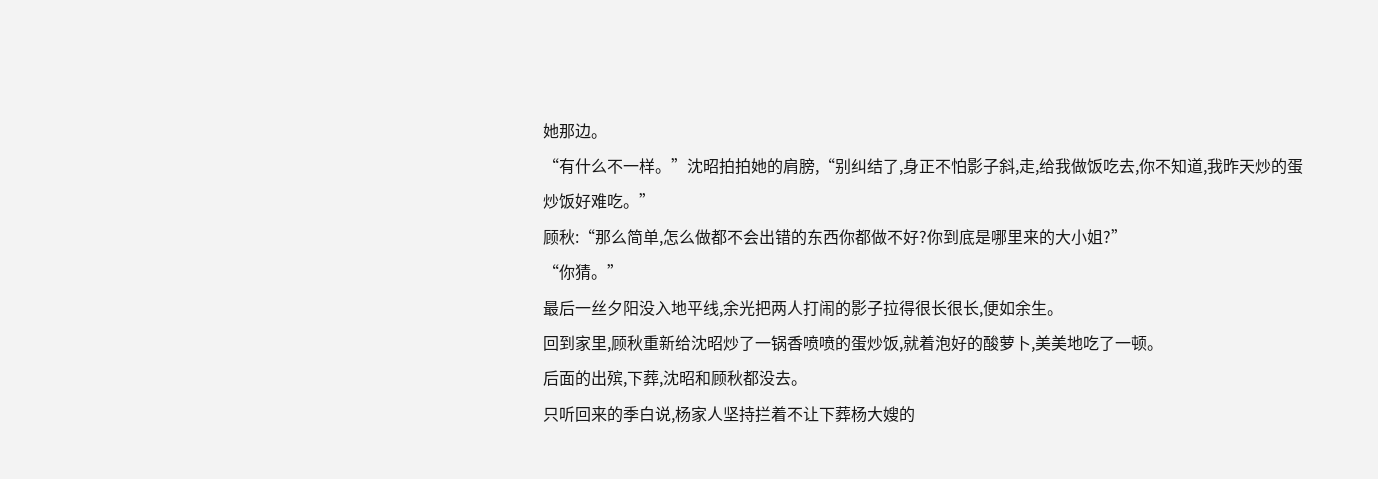她那边。
“有什么不一样。”沈昭拍拍她的肩膀,“别纠结了,身正不怕影子斜,走,给我做饭吃去,你不知道,我昨天炒的蛋炒饭好难吃。”
顾秋:“那么简单,怎么做都不会出错的东西你都做不好?你到底是哪里来的大小姐?”
“你猜。”
最后一丝夕阳没入地平线,余光把两人打闹的影子拉得很长很长,便如余生。
回到家里,顾秋重新给沈昭炒了一锅香喷喷的蛋炒饭,就着泡好的酸萝卜,美美地吃了一顿。
后面的出殡,下葬,沈昭和顾秋都没去。
只听回来的季白说,杨家人坚持拦着不让下葬杨大嫂的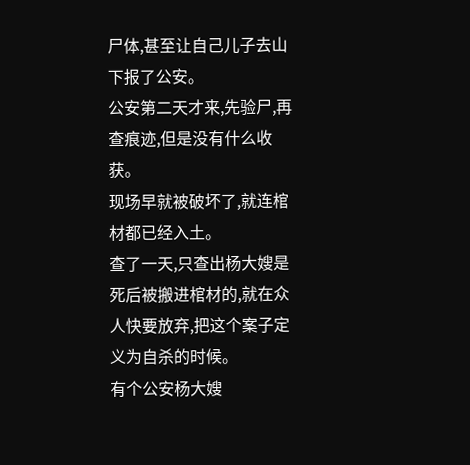尸体,甚至让自己儿子去山下报了公安。
公安第二天才来,先验尸,再查痕迹,但是没有什么收获。
现场早就被破坏了,就连棺材都已经入土。
查了一天,只查出杨大嫂是死后被搬进棺材的,就在众人快要放弃,把这个案子定义为自杀的时候。
有个公安杨大嫂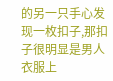的另一只手心发现一枚扣子,那扣子很明显是男人衣服上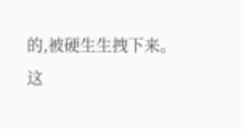的,被硬生生拽下来。
这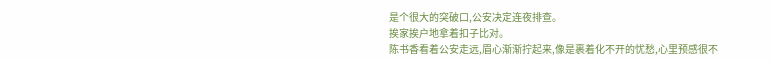是个很大的突破口,公安决定连夜排查。
挨家挨户地拿着扣子比对。
陈书香看着公安走远,眉心渐渐拧起来,像是裹着化不开的忧愁,心里预感很不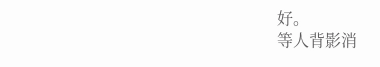好。
等人背影消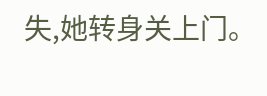失,她转身关上门。